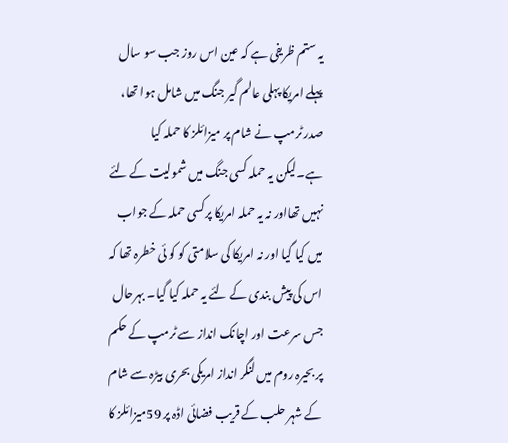یہ ستم ظریفی ہے کہ عین اس روز جب سو سال پہلے امریکا پہلی عالم گیر جنگ میں شامل ہوا تھا، صدر ٹرمپ نے شام پر میزائلز کا حملہ کیا ہے۔لیکن یہ حملہ کسی جنگ میں شمولیت کے لئے نہیں تھااور نہ یہ حملہ امریکا پرکسی حملہ کے جواب میں کیا گیا اور نہ امریکا کی سلامتی کو کو ئی خطرہ تھا کہ اس کی پیش بندی کے لئے یہ حملہ کیا گیا۔ بہرحال جس سرعت اور اچانک انداز سے ٹرمپ کے حکم پر بحیرہ روم میں لنگر انداز امریکی بحری بیڑہ سے شام کے شہر حلب کے قریب فضائی اڈہ پر 59میزائلز کا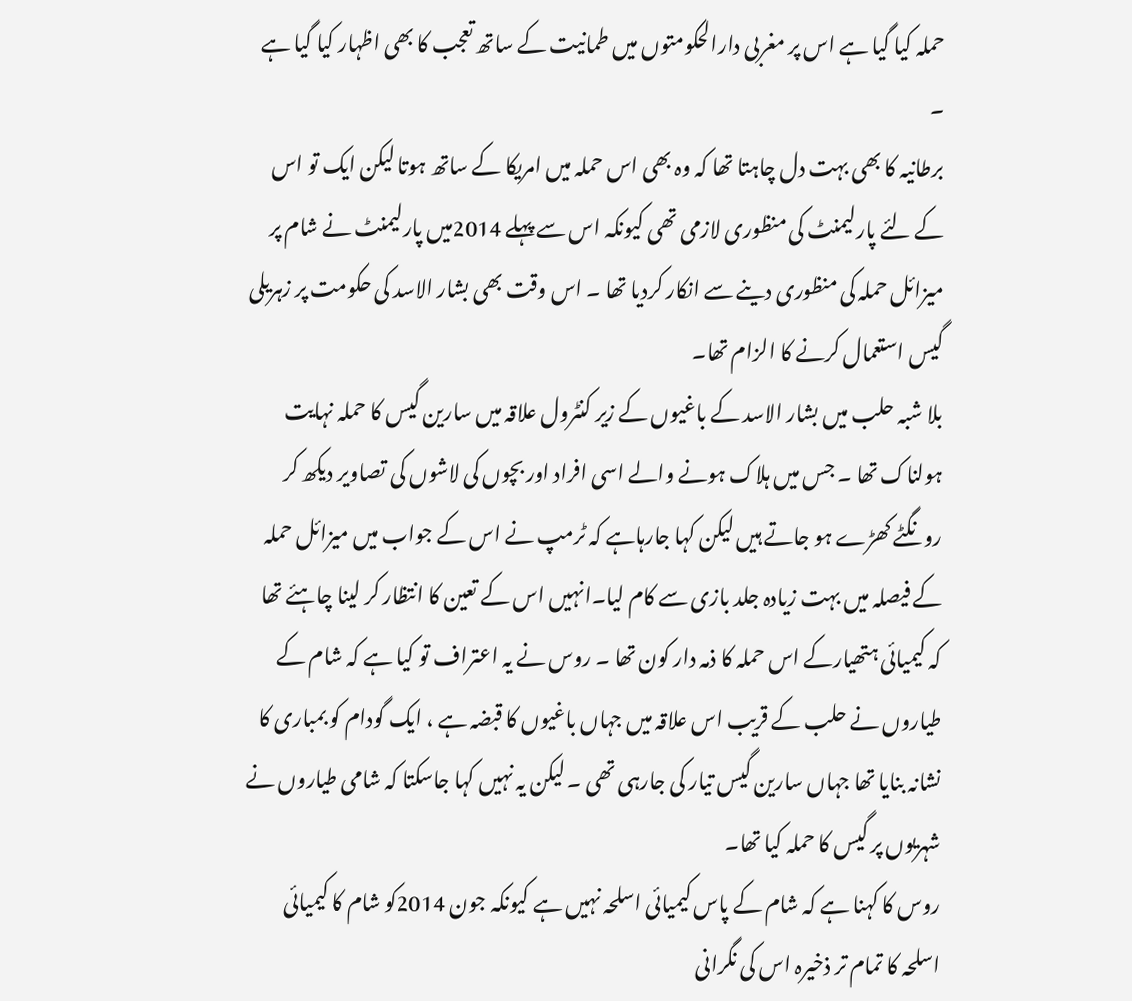حملہ کیا گیا ہے اس پر مغربی دارالحکومتوں میں طمانیت کے ساتھ تعجب کا بھی اظہار کیا گیا ہے ۔
برطانیہ کا بھی بہت دل چاہتا تھا کہ وہ بھی اس حملہ میں امریکا کے ساتھ ہوتا لیکن ایک تو اس کے لئے پارلیمنٹ کی منظوری لازمی تھی کیونکہ اس سے پہلے 2014میں پارلیمنٹ نے شام پر میزائل حملہ کی منظوری دینے سے انکار کردیا تھا ۔ اس وقت بھی بشار الاسد کی حکومت پر زہریلی گیس استعمال کرنے کا الزام تھا۔
بلا شبہ حلب میں بشار الاسد کے باغیوں کے زیر کنٹرول علاقہ میں سارین گیس کا حملہ نہایت ہولناک تھا ۔ جس میں ہلاک ہونے والے اسی افراد اور بچوں کی لاشوں کی تصاویر دیکھ کر رونگٹے کھڑے ہو جاتے ہیں لیکن کہا جارہاہے کہ ٹرمپ نے اس کے جواب میں میزائل حملہ کے فیصلہ میں بہت زیادہ جلد بازی سے کام لیا۔انہیں اس کے تعین کا انتظار کر لینا چاہئے تھا کہ کیمیائی ہتھیارکے اس حملہ کا ذمہ دار کون تھا ۔ روس نے یہ اعتراف تو کیا ہے کہ شام کے طیاروں نے حلب کے قریب اس علاقہ میں جہاں باغیوں کا قبضہ ہے ، ایک گودام کو بمباری کا نشانہ بنایا تھا جہاں سارین گیس تیار کی جارہی تھی ۔ لیکن یہ نہیں کہا جاسکتا کہ شامی طیاروں نے شہریوں پر گیس کا حملہ کیا تھا۔
روس کا کہنا ہے کہ شام کے پاس کیمیائی اسلحہ نہیں ہے کیونکہ جون 2014کو شام کا کیمیائی اسلحہ کا تمام تر ذخیرہ اس کی نگرانی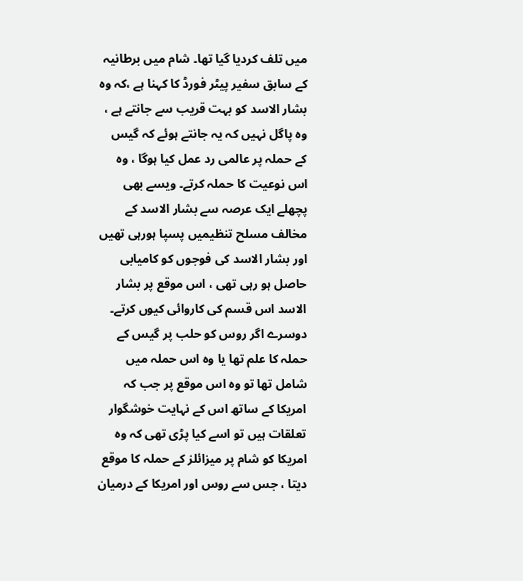میں تلف کردیا گیا تھا۔ شام میں برطانیہ کے سابق سفیر پیٹر فورڈ کا کہنا ہے ،کہ وہ بشار الاسد کو بہت قریب سے جانتے ہے ، وہ پاگل نہیں کہ یہ جانتے ہوئے کہ گیس کے حملہ پر عالمی رد عمل کیا ہوگا ، وہ اس نوعیت کا حملہ کرتے۔ ویسے بھی پچھلے ایک عرصہ سے بشار الاسد کے مخالف مسلح تنظیمیں پسپا ہورہی تھیں اور بشار الاسد کی فوجوں کو کامیابی حاصل ہو رہی تھی ، اس موقع پر بشار الاسد اس قسم کی کاروائی کیوں کرتے۔
دوسرے اگر روس کو حلب پر گیس کے حملہ کا علم تھا یا وہ اس حملہ میں شامل تھا تو وہ اس موقع پر جب کہ امریکا کے ساتھ اس کے نہایت خوشگوار تعلقات ہیں تو اسے کیا پڑی تھی کہ وہ امریکا کو شام پر میزائلز کے حملہ کا موقع دیتا ، جس سے روس اور امریکا کے درمیان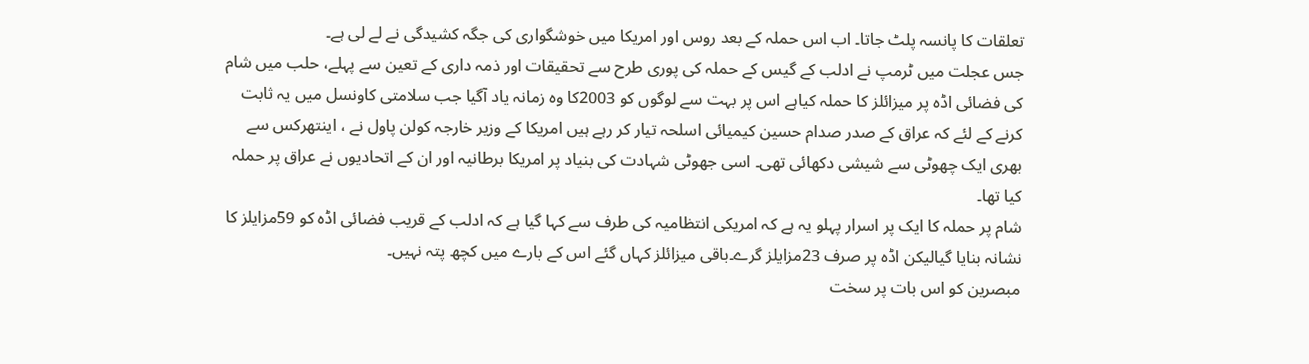تعلقات کا پانسہ پلٹ جاتا۔ اب اس حملہ کے بعد روس اور امریکا میں خوشگواری کی جگہ کشیدگی نے لے لی ہے۔
جس عجلت میں ٹرمپ نے ادلب کے گیس کے حملہ کی پوری طرح سے تحقیقات اور ذمہ داری کے تعین سے پہلے، حلب میں شام کی فضائی اڈہ پر میزائلز کا حملہ کیاہے اس پر بہت سے لوگوں کو 2003کا وہ زمانہ یاد آگیا جب سلامتی کاونسل میں یہ ثابت کرنے کے لئے کہ عراق کے صدر صدام حسین کیمیائی اسلحہ تیار کر رہے ہیں امریکا کے وزیر خارجہ کولن پاول نے ، اینتھرکس سے بھری ایک چھوٹی سے شیشی دکھائی تھی۔ اسی جھوٹی شہادت کی بنیاد پر امریکا برطانیہ اور ان کے اتحادیوں نے عراق پر حملہ کیا تھا۔
شام پر حملہ کا ایک پر اسرار پہلو یہ ہے کہ امریکی انتظامیہ کی طرف سے کہا گیا ہے کہ ادلب کے قریب فضائی اڈہ کو 59مزایلز کا نشانہ بنایا گیالیکن اڈہ پر صرف 23مزایلز گرے۔باقی میزائلز کہاں گئے اس کے بارے میں کچھ پتہ نہیں۔
مبصرین کو اس بات پر سخت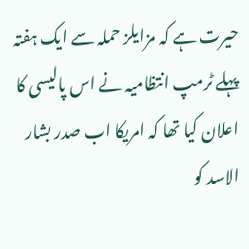حیرت ہے کہ مزایلز حملہ سے ایک ہفتہ پہلے ٹرمپ انتظامیہ نے اس پالیسی کا اعلان کیا تھا کہ امریکا اب صدر بشار الاسد کو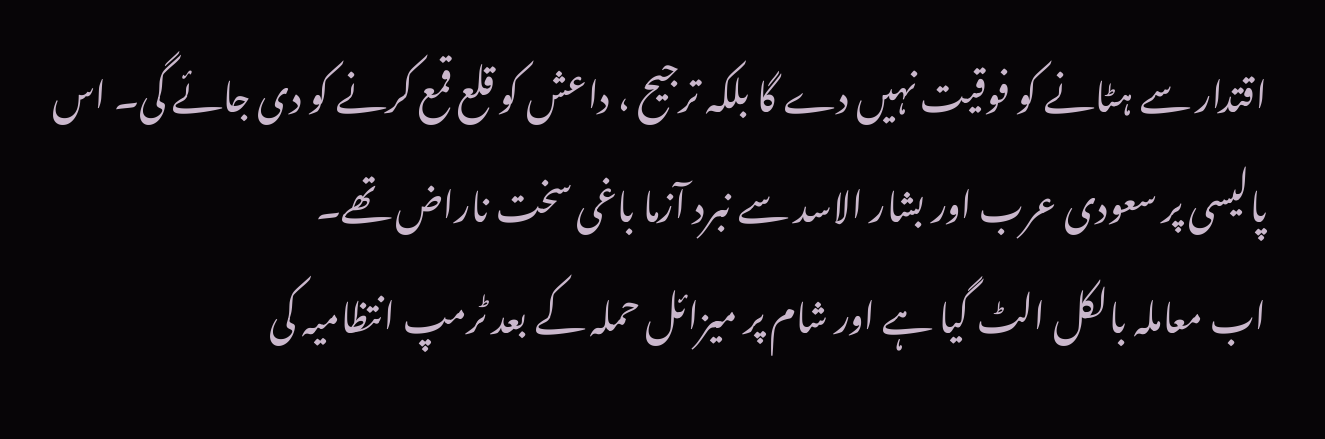اقتدار سے ہٹانے کو فوقیت نہیں دے گا بلکہ ترجیح ، داعش کو قلع قمع کرنے کو دی جائے گی۔ اس پالیسی پر سعودی عرب اور بشار الاسد سے نبرد آزما باغی سخت ناراض تھے۔
اب معاملہ بالکل الٹ گیا ہے اور شام پر میزائل حملہ کے بعد ٹرمپ انتظامیہ کی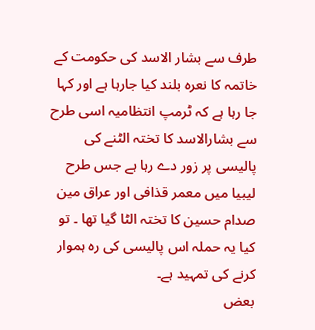طرف سے بشار الاسد کی حکومت کے خاتمہ کا نعرہ بلند کیا جارہا ہے اور کہا جا رہا ہے کہ ٹرمپ انتظامیہ اسی طرح سے بشارالاسد کا تختہ الٹنے کی پالیسی پر زور دے رہا ہے جس طرح لیبیا میں معمر قذافی اور عراق مین صدام حسین کا تختہ الٹا گیا تھا ۔ تو کیا یہ حملہ اس پالیسی کی رہ ہموار کرنے کی تمہید ہے۔
بعض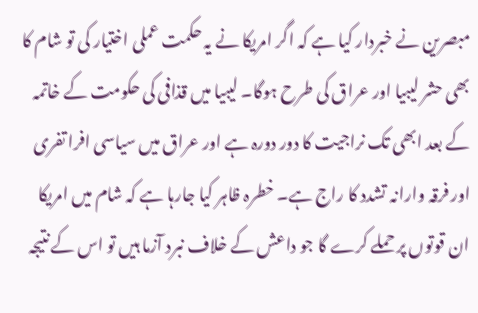مبصرین نے خبردار کیا ہے کہ اگر امریکا نے یہ حکمت عملی اختیار کی تو شام کا بھی حشر لیبیا اور عراق کی طرح ہوگا۔ لیبیا میں قذافی کی حکومت کے خاتمہ کے بعد ابھی تک نراجیت کا دور دورہ ہے اور عراق میں سیاسی افرا تفری اور فرقہ وارانہ تشدد کا راج ہے۔ خطرہ ظاہر کیا جارہا ہے کہ شام میں امریکا ان قوتوں پر حملے کرے گا جو داعش کے خلاف نبرد آزما ہیں تو اس کے نتیجہ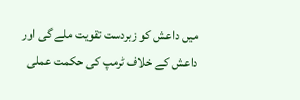میں داعش کو زبردست تقویت ملے گی اور داعش کے خلاف ٹرمپ کی حکمت عملی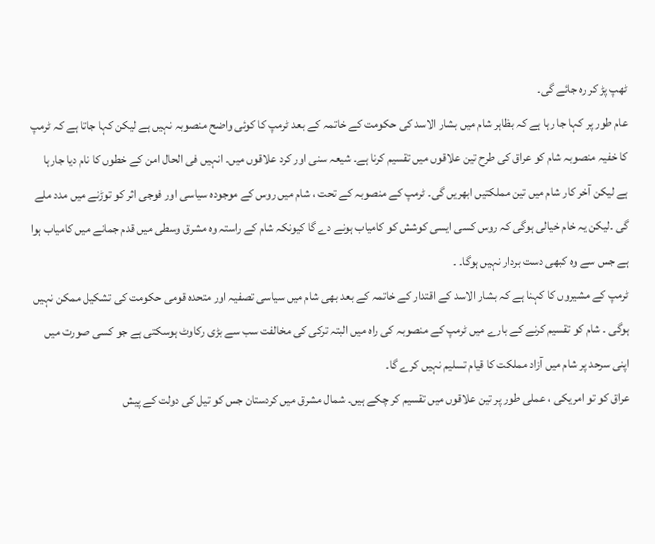ٹھپ پڑ کر رہ جائے گی۔
عام طور پر کہا جا رہا ہے کہ بظاہر شام میں بشار الاسد کی حکومت کے خاتمہ کے بعد ٹرمپ کا کوئی واضح منصوبہ نہیں ہے لیکن کہا جاتا ہے کہ ٹرمپ کا خفیہ منصوبہ شام کو عراق کی طرح تین علاقوں میں تقسیم کرنا ہے۔ شیعہ سنی اور کرد علاقوں میں۔ انہیں فی الحال امن کے خطوں کا نام دیا جارہا ہے لیکن آخر کار شام میں تین مملکتیں ابھریں گی۔ ٹرمپ کے منصوبہ کے تحت ، شام میں روس کے موجودہ سیاسی اور فوجی اثر کو توڑنے میں مدد ملے گی ۔لیکن یہ خام خیالی ہوگی کہ روس کسی ایسی کوشش کو کامیاب ہونے دے گا کیونکہ شام کے راستہ وہ مشرق وسطی میں قدم جمانے میں کامیاب ہوا ہے جس سے وہ کبھی دست بردار نہیں ہوگا۔ ۔
ٹرمپ کے مشیروں کا کہنا ہے کہ بشار الاسد کے اقتدار کے خاتمہ کے بعد بھی شام میں سیاسی تصفیہ اور متحدہ قومی حکومت کی تشکیل ممکن نہیں ہوگی ۔ شام کو تقسیم کرنے کے بارے میں ٹرمپ کے منصوبہ کی راہ میں البتہ ترکی کی مخالفت سب سے بڑی رکاوٹ ہوسکتی ہے جو کسی صورت میں اپنی سرحد پر شام میں آزاد مملکت کا قیام تسلیم نہیں کرے گا۔
عراق کو تو امریکی ، عملی طور پر تین علاقوں میں تقسیم کر چکے ہیں۔ شمال مشرق میں کردستان جس کو تیل کی دولت کے پیش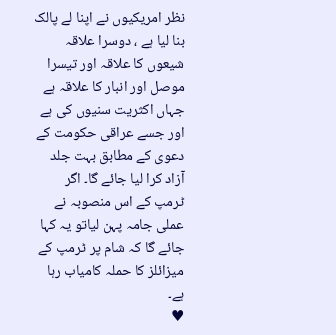نظر امریکیوں نے اپنا لے پالک بنا لیا ہے ، دوسرا علاقہ شیعوں کا علاقہ اور تیسرا موصل اور انبار کا علاقہ ہے جہاں اکثریت سنیوں کی ہے اور جسے عراقی حکومت کے دعوی کے مطابق بہت جلد آزاد کرا لیا جائے گا۔ اگر ٹرمپ کے اس منصوبہ نے عملی جامہ پہن لیاتو یہ کہا جائے گا کہ شام پر ٹرمپ کے میزائلز کا حملہ کامیاب رہا ہے۔
♥